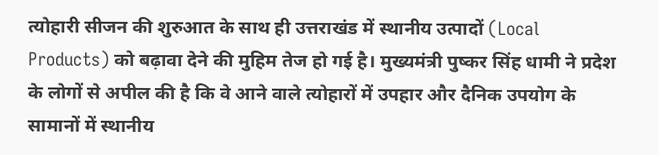त्योहारी सीजन की शुरुआत के साथ ही उत्तराखंड में स्थानीय उत्पादों (Local Products) को बढ़ावा देने की मुहिम तेज हो गई है। मुख्यमंत्री पुष्कर सिंह धामी ने प्रदेश के लोगों से अपील की है कि वे आने वाले त्योहारों में उपहार और दैनिक उपयोग के सामानों में स्थानीय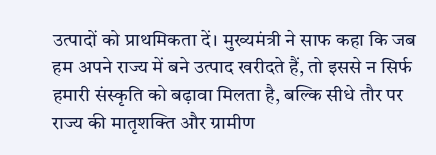उत्पादों को प्राथमिकता दें। मुख्यमंत्री ने साफ कहा कि जब हम अपने राज्य में बने उत्पाद खरीदते हैं, तो इससे न सिर्फ हमारी संस्कृति को बढ़ावा मिलता है, बल्कि सीधे तौर पर राज्य की मातृशक्ति और ग्रामीण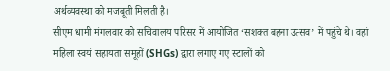अर्थव्यवस्था को मजबूती मिलती है।
सीएम धामी मंगलवार को सचिवालय परिसर में आयोजित ‘सशक्त बहना उत्सव’ में पहुंचे थे। वहां महिला स्वयं सहायता समूहों (SHGs) द्वारा लगाए गए स्टालों को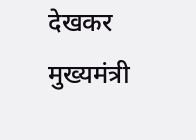देखकर मुख्यमंत्री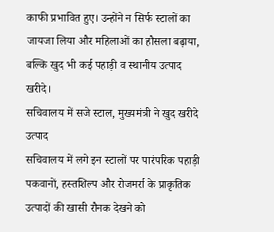काफी प्रभावित हुए। उन्होंने न सिर्फ स्टालों का जायजा लिया और महिलाओं का हौसला बढ़ाया, बल्कि खुद भी कई पहाड़ी व स्थानीय उत्पाद खरीदे।
सचिवालय में सजे स्टाल, मुख्यमंत्री ने खुद खरीदे उत्पाद
सचिवालय में लगे इन स्टालों पर पारंपरिक पहाड़ी पकवानों, हस्तशिल्प और रोजमर्रा के प्राकृतिक उत्पादों की खासी रौनक देखने को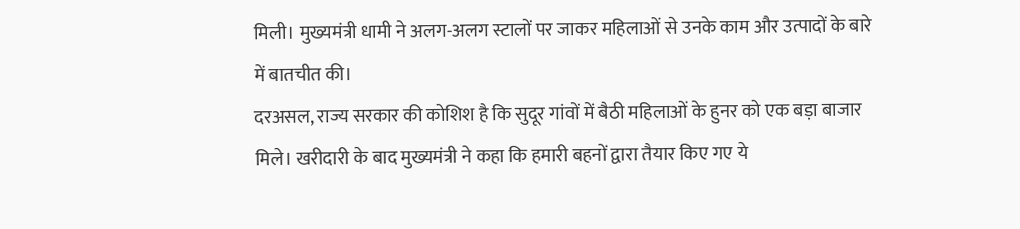मिली। मुख्यमंत्री धामी ने अलग-अलग स्टालों पर जाकर महिलाओं से उनके काम और उत्पादों के बारे में बातचीत की।
दरअसल, राज्य सरकार की कोशिश है कि सुदूर गांवों में बैठी महिलाओं के हुनर को एक बड़ा बाजार मिले। खरीदारी के बाद मुख्यमंत्री ने कहा कि हमारी बहनों द्वारा तैयार किए गए ये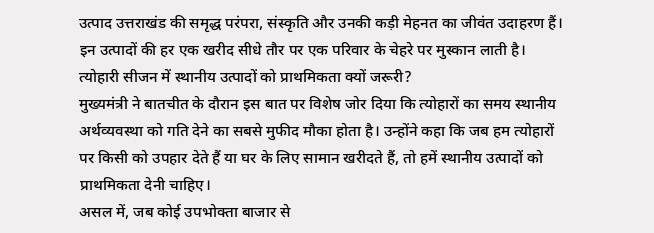उत्पाद उत्तराखंड की समृद्ध परंपरा, संस्कृति और उनकी कड़ी मेहनत का जीवंत उदाहरण हैं। इन उत्पादों की हर एक खरीद सीधे तौर पर एक परिवार के चेहरे पर मुस्कान लाती है।
त्योहारी सीजन में स्थानीय उत्पादों को प्राथमिकता क्यों जरूरी?
मुख्यमंत्री ने बातचीत के दौरान इस बात पर विशेष जोर दिया कि त्योहारों का समय स्थानीय अर्थव्यवस्था को गति देने का सबसे मुफीद मौका होता है। उन्होंने कहा कि जब हम त्योहारों पर किसी को उपहार देते हैं या घर के लिए सामान खरीदते हैं, तो हमें स्थानीय उत्पादों को प्राथमिकता देनी चाहिए।
असल में, जब कोई उपभोक्ता बाजार से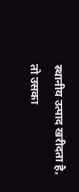स्थानीय उत्पाद खरीदता है, तो उसका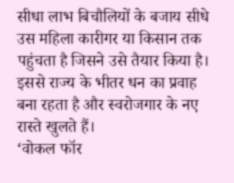सीधा लाभ बिचौलियों के बजाय सीधे उस महिला कारीगर या किसान तक पहुंचता है जिसने उसे तैयार किया है। इससे राज्य के भीतर धन का प्रवाह बना रहता है और स्वरोजगार के नए रास्ते खुलते हैं।
‘वोकल फॉर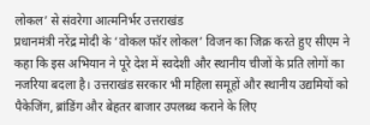लोकल’ से संवरेगा आत्मनिर्भर उत्तराखंड
प्रधानमंत्री नरेंद्र मोदी के ‘वोकल फॉर लोकल’ विजन का जिक्र करते हुए सीएम ने कहा कि इस अभियान ने पूरे देश में स्वदेशी और स्थानीय चीजों के प्रति लोगों का नजरिया बदला है। उत्तराखंड सरकार भी महिला समूहों और स्थानीय उद्यमियों को पैकेजिंग, ब्रांडिंग और बेहतर बाजार उपलब्ध कराने के लिए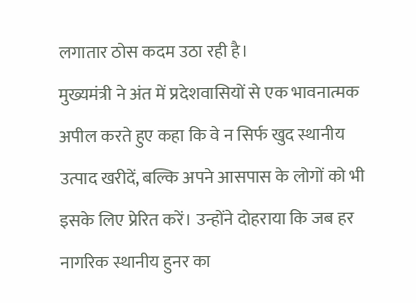लगातार ठोस कदम उठा रही है।
मुख्यमंत्री ने अंत में प्रदेशवासियों से एक भावनात्मक अपील करते हुए कहा कि वे न सिर्फ खुद स्थानीय उत्पाद खरीदें, बल्कि अपने आसपास के लोगों को भी इसके लिए प्रेरित करें। उन्होंने दोहराया कि जब हर नागरिक स्थानीय हुनर का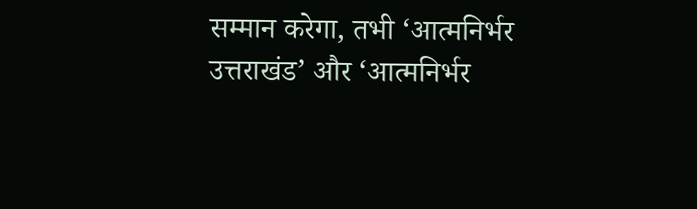सम्मान करेगा, तभी ‘आत्मनिर्भर उत्तराखंड’ और ‘आत्मनिर्भर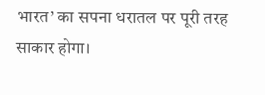भारत’ का सपना धरातल पर पूरी तरह साकार होगा।